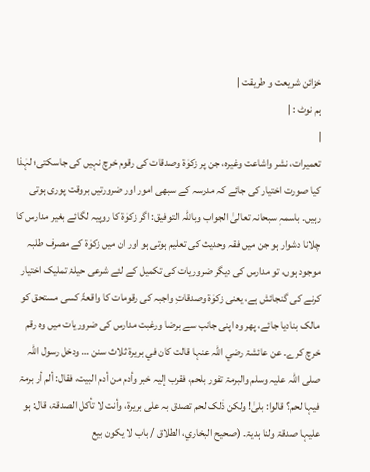خزائن شریعت و طریقت |
ہم نوٹ : |
|
تعمیرات، نشر واشاعت وغیرہ، جن پر زکوٰۃ وصدقات کی رقوم خرچ نہیں کی جاسکتی؛ لہٰذا کیا صورت اختیار کی جائے کہ مدرسہ کے سبھی امور اور ضرورتیں بروقت پوری ہوتی رہیں۔ باسمہٖ سبحانہ تعالیٰ الجواب وباللّٰہ التوفیق: اگر زکوٰۃ کا روپیہ لگائے بغیر مدارس کا چلانا دشوار ہو جن میں فقہ وحدیث کی تعلیم ہوتی ہو اور ان میں زکوٰۃ کے مصرف طلبہ موجود ہوں، تو مدارس کی دیگر ضروریات کی تکمیل کے لئے شرعی حیلۂ تملیک اختیار کرنے کی گنجائش ہے، یعنی زکوٰۃ وصدقاتِ واجبہ کی رقومات کا واقعۃً کسی مستحق کو مالک بنادیا جائے، پھر وہ اپنی جانب سے برضا ورغبت مدارس کی ضروریات میں وہ رقم خرچ کرے۔ عن عائشۃ رضي اللّٰہ عنہا قالت کان في بریرۃ ثلاث سنن … ودخل رسول اللّٰہ صلی اللّٰہ علیہ وسلم والبرمۃ تفور بلحم، فقرب إلیہ خبر وأدم من أدم البیت، فقال: ألم أر برمۃ فیہا لحم؟ قالوا: بلیٰ! ولکن ذٰلک لحم تصدق بہ علی بریرۃ، وأنت لا تأکل الصدقۃ، قال: ہو علیہا صدقۃ ولنا ہدیۃ۔ (صحیح البخاري، الطلاق / باب لا یکون بیع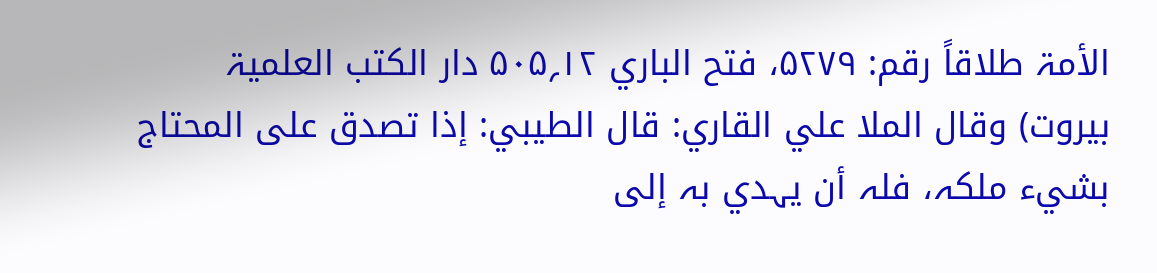الأمۃ طلاقاً رقم: ۵۲۷۹، فتح الباري ۱۲؍۵۰۵ دار الکتب العلمیۃ بیروت) وقال الملا علي القاري: قال الطیبي: إذا تصدق علی المحتاج بشيء ملکہ، فلہ أن یہدي بہ إلی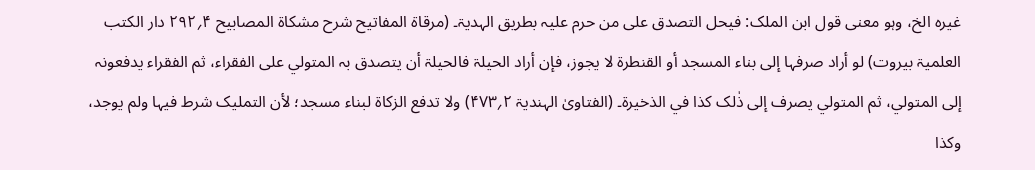غیرہ الخ، وہو معنی قول ابن الملک: فیحل التصدق علی من حرم علیہ بطریق الہدیۃ۔ (مرقاۃ المفاتیح شرح مشکاۃ المصابیح ۴؍۲۹۲ دار الکتب العلمیۃ بیروت) لو أراد صرفہا إلی بناء المسجد أو القنطرۃ لا یجوز، فإن أراد الحیلۃ فالحیلۃ أن یتصدق بہ المتولي علی الفقراء، ثم الفقراء یدفعونہ إلی المتولي، ثم المتولي یصرف إلی ذٰلک کذا في الذخیرۃ۔ (الفتاویٰ الہندیۃ ۲؍۴۷۳) ولا تدفع الزکاۃ لبناء مسجد؛ لأن التملیک شرط فیہا ولم یوجد، وکذا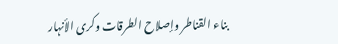بناء القناطر وإصلاح الطرقات وکری الأنہار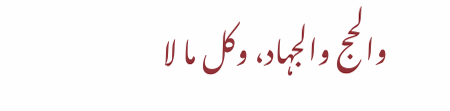والحج والجہاد، وکل ما لا